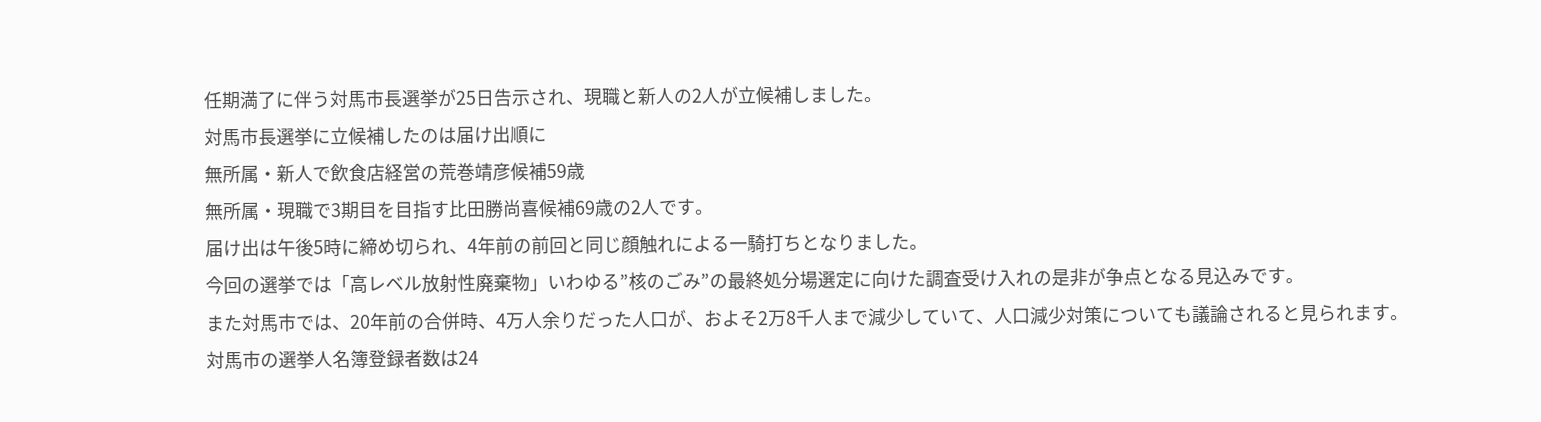任期満了に伴う対馬市長選挙が25日告示され、現職と新人の2人が立候補しました。
対馬市長選挙に立候補したのは届け出順に
無所属・新人で飲食店経営の荒巻靖彦候補59歳
無所属・現職で3期目を目指す比田勝尚喜候補69歳の2人です。
届け出は午後5時に締め切られ、4年前の前回と同じ顔触れによる一騎打ちとなりました。
今回の選挙では「高レベル放射性廃棄物」いわゆる”核のごみ”の最終処分場選定に向けた調査受け入れの是非が争点となる見込みです。
また対馬市では、20年前の合併時、4万人余りだった人口が、およそ2万8千人まで減少していて、人口減少対策についても議論されると見られます。
対馬市の選挙人名簿登録者数は24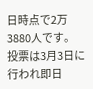日時点で2万3880人です。
投票は3月3日に行われ即日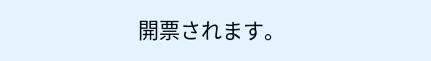開票されます。